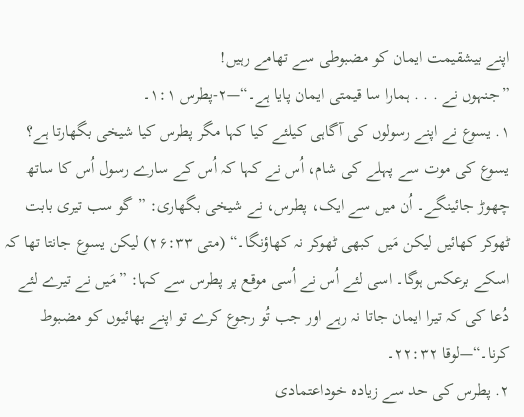اپنے بیشقیمت ایمان کو مضبوطی سے تھامے رہیں!
”جنہوں نے . . . ہمارا سا قیمتی ایمان پایا ہے۔“—۲-پطرس ۱:۱۔
۱. یسوع نے اپنے رسولوں کی آگاہی کیلئے کیا کہا مگر پطرس کیا شیخی بگھارتا ہے؟
یسوع کی موت سے پہلے کی شام، اُس نے کہا کہ اُس کے سارے رسول اُس کا ساتھ چھوڑ جائینگے۔ اُن میں سے ایک، پطرس، نے شیخی بگھاری: ”گو سب تیری بابت ٹھوکر کھائیں لیکن مَیں کبھی ٹھوکر نہ کھاؤنگا۔“ (متی ۲۶:۳۳) لیکن یسوع جانتا تھا کہ اسکے برعکس ہوگا۔ اسی لئے اُس نے اُسی موقع پر پطرس سے کہا: ”مَیں نے تیرے لئے دُعا کی کہ تیرا ایمان جاتا نہ رہے اور جب تُو رجوع کرے تو اپنے بھائیوں کو مضبوط کرنا۔“—لوقا ۲۲:۳۲۔
۲. پطرس کی حد سے زیادہ خوداعتمادی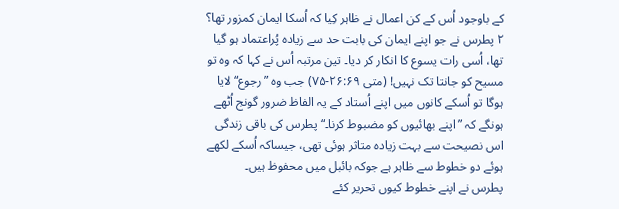کے باوجود اُس کے کن اعمال نے ظاہر کِیا کہ اُسکا ایمان کمزور تھا؟
۲ پطرس نے جو اپنے ایمان کی بابت حد سے زیادہ پُراعتماد ہو گیا تھا، اُسی رات یسوع کا انکار کر دیا۔ تین مرتبہ اُس نے کہا کہ وہ تو مسیح کو جانتا تک نہیں! (متی ۲۶:۶۹-۷۵) جب وہ ”رجوع“ لایا ہوگا تو اُسکے کانوں میں اپنے اُستاد کے یہ الفاظ ضرور گونج اُٹھے ہونگے کہ ”اپنے بھائیوں کو مضبوط کرنا۔“ پطرس کی باقی زندگی اس نصیحت سے بہت زیادہ متاثر ہوئی تھی، جیساکہ اُسکے لکھے ہوئے دو خطوط سے ظاہر ہے جوکہ بائبل میں محفوظ ہیں۔
پطرس نے اپنے خطوط کیوں تحریر کئے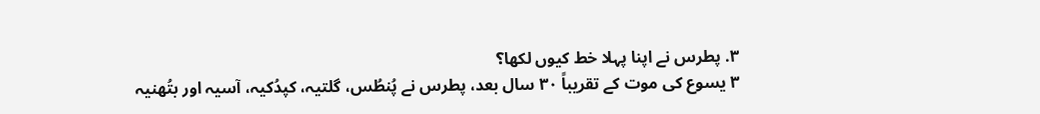۳. پطرس نے اپنا پہلا خط کیوں لکھا؟
۳ یسوع کی موت کے تقریباً ۳۰ سال بعد، پطرس نے پُنطُس، گلتیہ، کپدُکیہ، آسیہ اور بتُھنیہ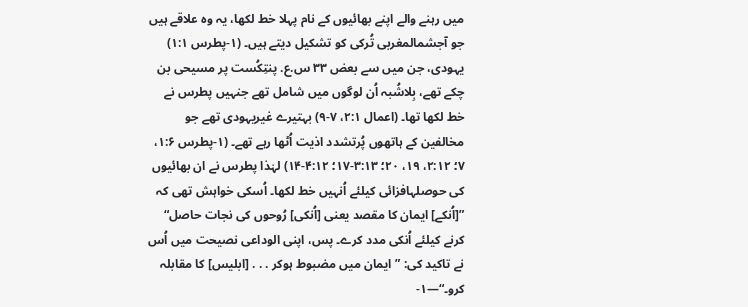میں رہنے والے اپنے بھائیوں کے نام پہلا خط لکھا، یہ وہ علاقے ہیں جو آجشمالمغربی تُرکی کو تشکیل دیتے ہیں۔ (۱-پطرس ۱:۱) یہودی، جن میں سے بعض ۳۳ س.ع. پنتِکُست پر مسیحی بن چکے تھے، بِلاشُبہ اُن لوگوں میں شامل تھے جنہیں پطرس نے خط لکھا تھا۔ (اعمال ۲:۱، ۷-۹) بہتیرے غیریہودی تھے جو مخالفین کے ہاتھوں پُرتشدد اذیت اُٹھا رہے تھے۔ (۱-پطرس ۱:۶، ۷؛ ۲:۱۲، ۱۹، ۲۰؛ ۳:۱۳-۱۷؛ ۴:۱۲-۱۴) لہٰذا پطرس نے ان بھائیوں کی حوصلہافزائی کیلئے اُنہیں خط لکھا۔ اُسکی خواہش تھی کہ ”[اُنکے] ایمان کا مقصد یعنی [اُنکی] رُوحوں کی نجات حاصل“ کرنے کیلئے اُنکی مدد کرے۔ پس، اپنی الوداعی نصیحت میں اُس نے تاکید کی: ”ایمان میں مضبوط ہوکر . . . [ابلیس] کا مقابلہ کرو۔“—۱-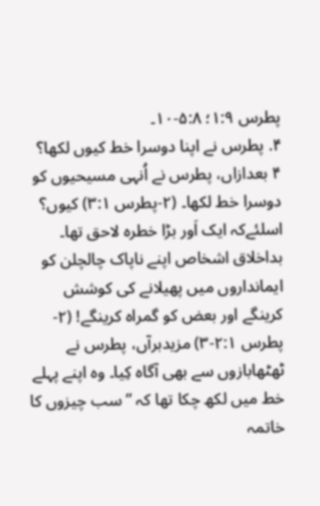پطرس ۱:۹؛ ۵:۸-۱۰۔
۴. پطرس نے اپنا دوسرا خط کیوں لکھا؟
۴ بعدازاں، پطرس نے اُنہی مسیحیوں کو دوسرا خط لکھا۔ (۲-پطرس ۳:۱) کیوں؟ اسلئےکہ ایک اَور بڑا خطرہ لاحق تھا۔ بداخلاق اشخاص اپنے ناپاک چالچلن کو ایمانداروں میں پھیلانے کی کوشش کرینگے اور بعض کو گمراہ کرینگے! (۲-پطرس ۲:۱-۳) مزیدبرآں، پطرس نے ٹھٹھابازوں سے بھی آگاہ کِیا۔ وہ اپنے پہلے خط میں لکھ چکا تھا کہ ”سب چیزوں کا خاتمہ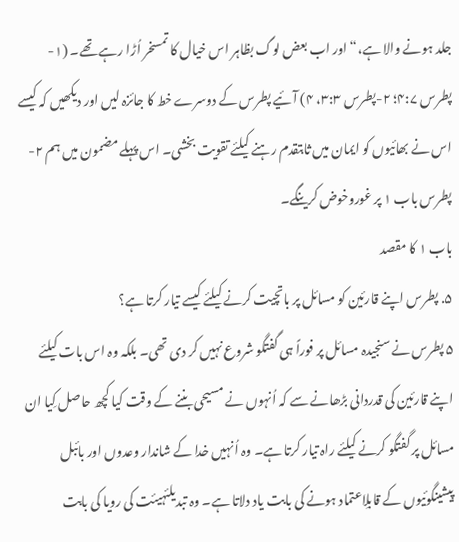جلد ہونے والا ہے،“ اور اب بعض لوگ بظاہر اس خیال کا تمسخر اُڑا رہے تھے۔ (۱-پطرس ۴:۷؛ ۲-پطرس ۳:۳، ۴) آئیے پطرس کے دوسرے خط کا جائزہ لیں اور دیکھیں کہ کیسے اس نے بھائیوں کو ایمان میں ثابتقدم رہنے کیلئے تقویت بخشی۔ اس پہلے مضمون میں ہم ۲-پطرس باب ۱ پر غوروخوض کرینگے۔
باب ۱ کا مقصد
۵. پطرس اپنے قارئین کو مسائل پر باتچیت کرنے کیلئے کیسے تیار کرتا ہے؟
۵ پطرس نے سنجیدہ مسائل پر فوراً ہی گفتگو شروع نہیں کر دی تھی۔ بلکہ وہ اس بات کیلئے اپنے قارئین کی قدردانی بڑھانے سے کہ اُنہوں نے مسیحی بننے کے وقت کیا کچھ حاصل کِیا ان مسائل پر گفتگو کرنے کیلئے راہ تیار کرتا ہے۔ وہ اُنہیں خدا کے شاندار وعدوں اور بائبل پیشینگوئیوں کے قابلِاعتماد ہونے کی بابت یاد دلاتا ہے۔ وہ تبدیلئہیئت کی رویا کی بابت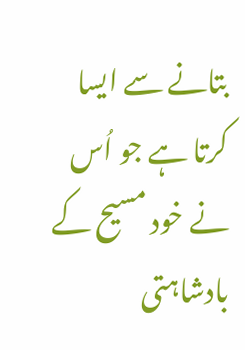بتانے سے ایسا کرتا ہے جو اُس نے خود مسیح کے بادشاہتی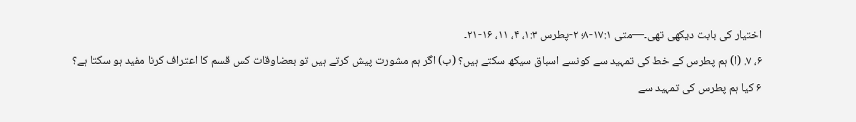اختیار کی بابت دیکھی تھی۔—متی ۱۷:۱-۸؛ ۲-پطرس ۱:۳، ۴، ۱۱، ۱۶-۲۱۔
۶، ۷. (ا) ہم پطرس کے خط کی تمہید سے کونسے اسباق سیکھ سکتے ہیں؟ (ب) اگر ہم مشورت پیش کرتے ہیں تو بعضاوقات کس قسم کا اعتراف کرنا مفید ہو سکتا ہے؟
۶ کیا ہم پطرس کی تمہید سے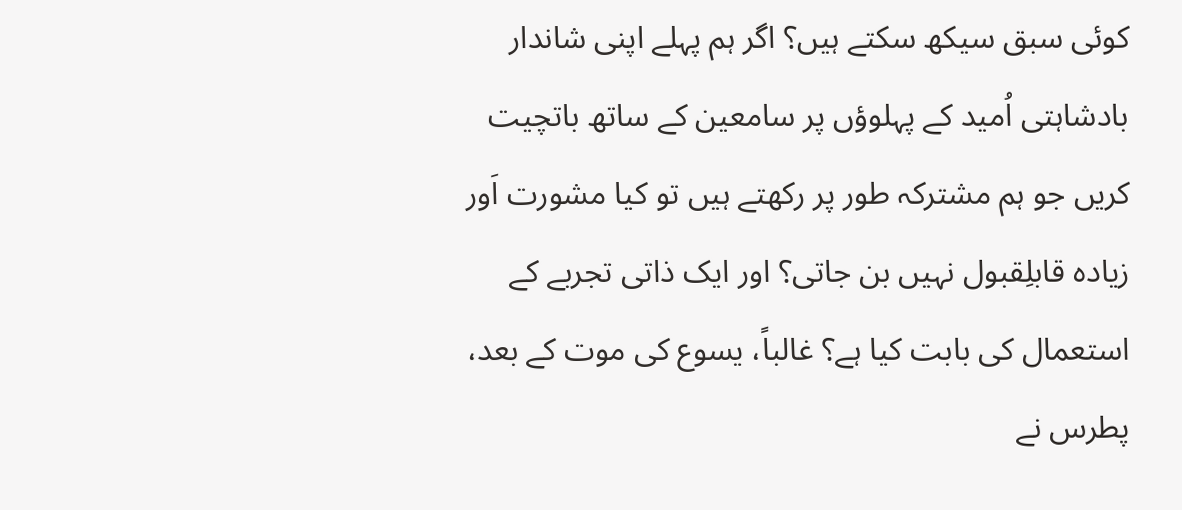کوئی سبق سیکھ سکتے ہیں؟ اگر ہم پہلے اپنی شاندار بادشاہتی اُمید کے پہلوؤں پر سامعین کے ساتھ باتچیت کریں جو ہم مشترکہ طور پر رکھتے ہیں تو کیا مشورت اَور زیادہ قابلِقبول نہیں بن جاتی؟ اور ایک ذاتی تجربے کے استعمال کی بابت کیا ہے؟ غالباً، یسوع کی موت کے بعد، پطرس نے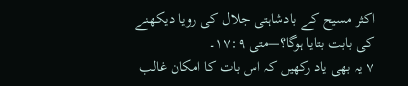اکثر مسیح کے بادشاہتی جلال کی رویا دیکھنے کی بابت بتایا ہوگا؟—متی ۱۷:۹۔
۷ یہ بھی یاد رکھیں کہ اس بات کا امکان غالب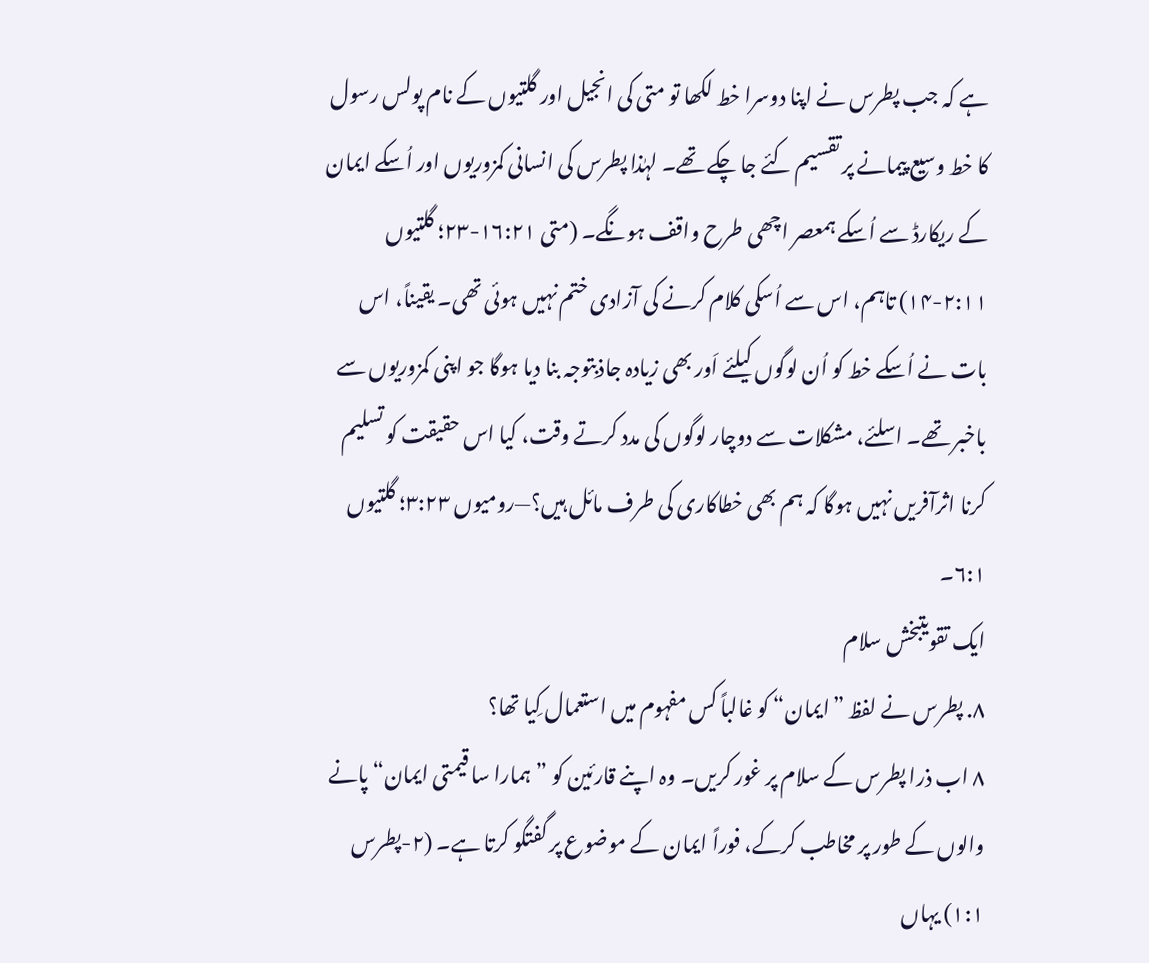ہے کہ جب پطرس نے اپنا دوسرا خط لکھا تو متی کی انجیل اور گلتیوں کے نام پولس رسول کا خط وسیع پیمانے پر تقسیم کئے جا چکے تھے۔ لہٰذا پطرس کی انسانی کمزوریوں اور اُسکے ایمان کے ریکارڈ سے اُسکے ہمعصر اچھی طرح واقف ہونگے۔ (متی ۱۶:۲۱-۲۳؛ گلتیوں ۲:۱۱-۱۴) تاہم، اس سے اُسکی کلام کرنے کی آزادی ختم نہیں ہوئی تھی۔ یقیناً، اس بات نے اُسکے خط کو اُن لوگوں کیلئے اَور بھی زیادہ جاذبِتوجہ بنا دیا ہوگا جو اپنی کمزوریوں سے باخبر تھے۔ اسلئے، مشکلات سے دوچار لوگوں کی مدد کرتے وقت، کیا اس حقیقت کو تسلیم کرنا اثرآفریں نہیں ہوگا کہ ہم بھی خطاکاری کی طرف مائل ہیں؟—رومیوں ۳:۲۳؛ گلتیوں ۶:۱۔
ایک تقویتبخش سلام
۸. پطرس نے لفظ ”ایمان“ کو غالباً کس مفہوم میں استعمال کِیا تھا؟
۸ اب ذرا پطرس کے سلام پر غور کریں۔ وہ اپنے قارئین کو ”ہمارا سا قیمتی ایمان“ پانے والوں کے طور پر مخاطب کرکے، فوراً ایمان کے موضوع پر گفتگو کرتا ہے۔ (۲-پطرس ۱:۱) یہاں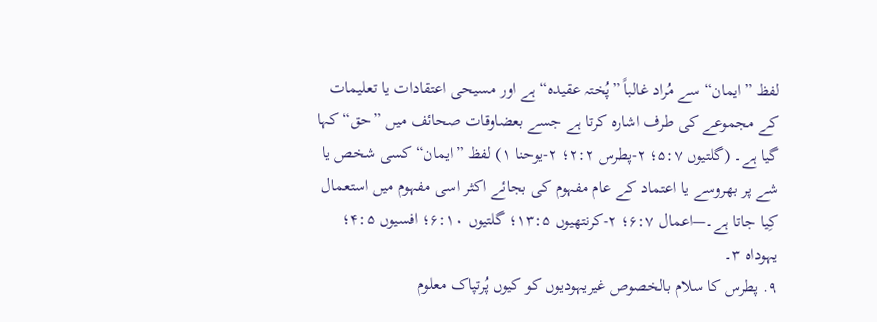لفظ ”ایمان“ سے مُراد غالباً ”پُختہ عقیدہ“ ہے اور مسیحی اعتقادات یا تعلیمات کے مجموعے کی طرف اشارہ کرتا ہے جسے بعضاوقات صحائف میں ”حق“ کہا گیا ہے۔ (گلتیوں ۵:۷؛ ۲-پطرس ۲:۲؛ ۲-یوحنا ۱) لفظ ”ایمان“ کسی شخص یا شے پر بھروسے یا اعتماد کے عام مفہوم کی بجائے اکثر اسی مفہوم میں استعمال کِیا جاتا ہے۔—اعمال ۶:۷؛ ۲-کرنتھیوں ۱۳:۵؛ گلتیوں ۶:۱۰؛ افسیوں ۴:۵؛ یہوداہ ۳۔
۹. پطرس کا سلام بالخصوص غیریہودیوں کو کیوں پُرتپاک معلوم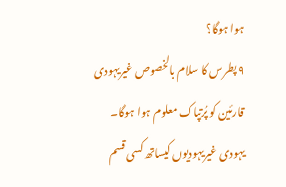ہوا ہوگا؟
۹ پطرس کا سلام بالخصوص غیریہودی قارئین کو پُرتپاک معلوم ہوا ہوگا۔ یہودی غیریہودیوں کیساتھ کسی قسم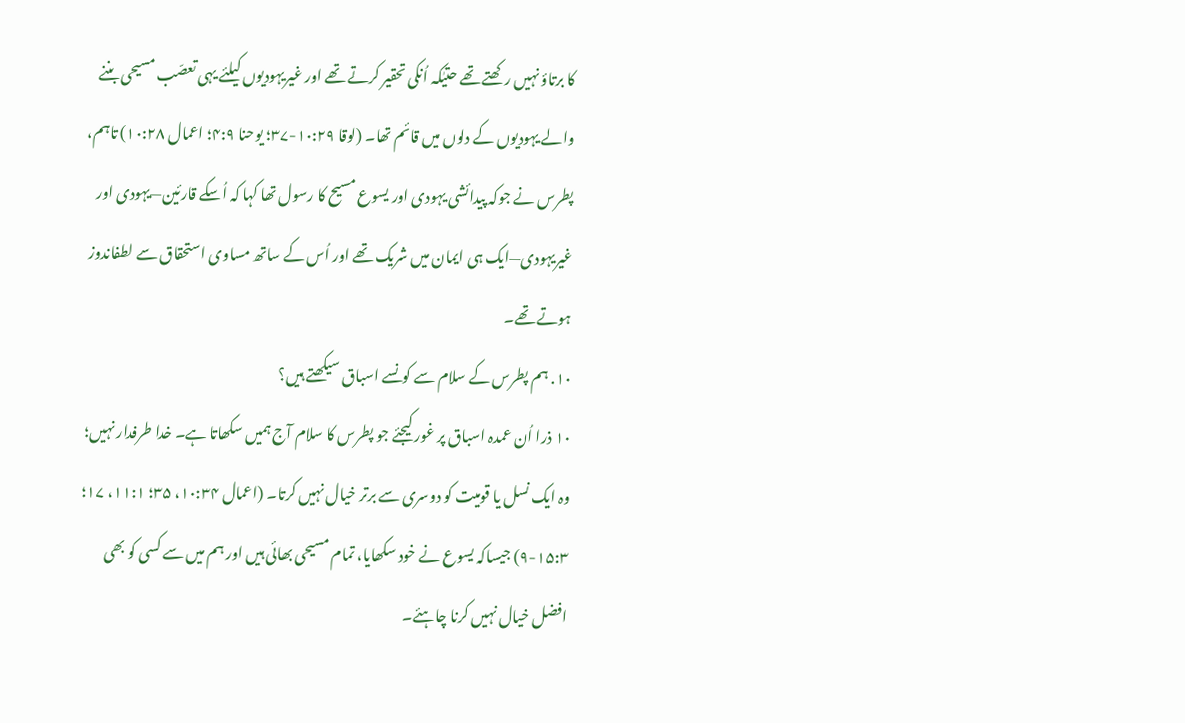کا برتاؤ نہیں رکھتے تھے حتیٰکہ اُنکی تحقیر کرتے تھے اور غیریہودیوں کیلئے یہی تعصّب مسیحی بننے والے یہودیوں کے دلوں میں قائم تھا۔ (لوقا ۱۰:۲۹-۳۷؛ یوحنا ۴:۹؛ اعمال ۱۰:۲۸) تاہم، پطرس نے جوکہ پیدائشی یہودی اور یسوع مسیح کا رسول تھا کہا کہ اُسکے قارئین—یہودی اور غیریہودی—ایک ہی ایمان میں شریک تھے اور اُس کے ساتھ مساوی استحقاق سے لطفاندوز ہوتے تھے۔
۱۰. ہم پطرس کے سلام سے کونسے اسباق سیکھتے ہیں؟
۱۰ ذرا اُن عمدہ اسباق پر غور کیجئے جو پطرس کا سلام آج ہمیں سکھاتا ہے۔ خدا طرفدار نہیں؛ وہ ایک نسل یا قومیت کو دوسری سے برتر خیال نہیں کرتا۔ (اعمال ۱۰:۳۴، ۳۵؛ ۱۱:۱، ۱۷؛ ۱۵:۳-۹) جیساکہ یسوع نے خود سکھایا، تمام مسیحی بھائی ہیں اور ہم میں سے کسی کو بھی افضل خیال نہیں کرنا چاہئے۔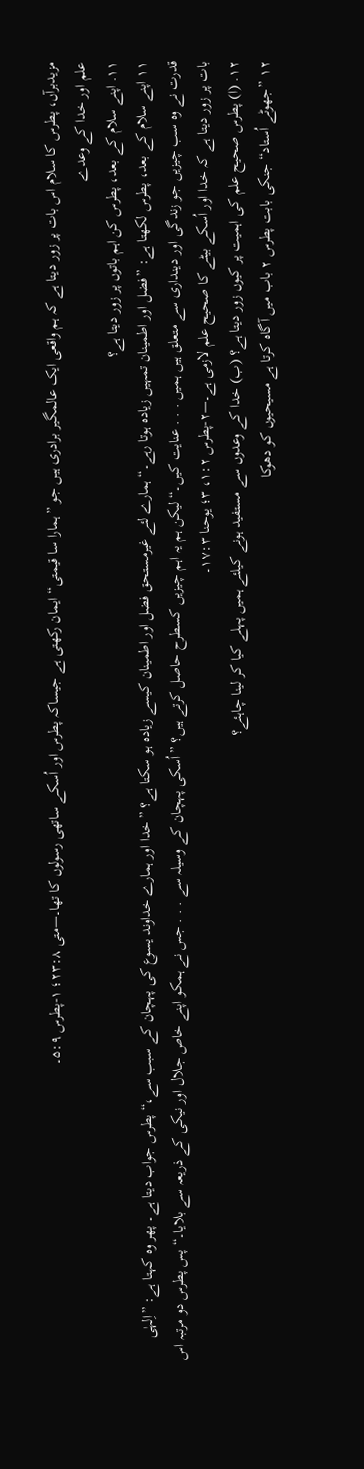مزیدبرآں، پطرس کا سلام اس بات پر زور دیتا ہے کہ ہم واقعی ایک عالمگیر برادری ہیں جو ”ہمارا سا قیمتی“ ایمان رکھتی ہے جیساکہ پطرس اور اُسکے ساتھی رسولوں کا تھا۔—متی ۲۳:۸؛ ۱-پطرس ۵:۹۔
علم اور خدا کے وعدے
۱۱. اپنے سلام کے بعد، پطرس کن اہم باتوں پر زور دیتا ہے؟
۱۱ اپنے سلام کے بعد، پطرس لکھتا ہے: ”فضل اور اطمینان تمہیں زیادہ ہوتا رہے۔“ ہمارے لئے غیرمستحق فضل اور اطمینان کیسے زیادہ ہو سکتا ہے؟ ”خدا اور ہمارے خداوند یسوع کی پہچان کے سبب سے،“ پطرس جواب دیتا ہے۔ پھر وہ کہتا ہے: ”اِلہٰی قدرت نے وہ سب چیزیں جو زندگی اور دینداری سے متعلق ہیں ہمیں . . . عنایت کیں۔“ لیکن ہم یہ اہم چیزیں کسطرح حاصل کرتے ہیں؟ ”اُسکی پہچان کے وسیلہ سے . . . جس نے ہمکو اپنے خاص جلال اور نیکی کے ذریعہ سے بلایا۔“ پس پطرس دو مرتبہ اس بات پر زور دیتا ہے کہ خدا اور اُسکے بیٹے کا صحیح علم لازمی ہے۔—۲-پطرس ۱:۲، ۳؛ یوحنا ۱۷:۳۔
۱۲. (ا) پطرس صحیح علم کی اہمیت پر کیوں زور دیتا ہے؟ (ب) خدا کے وعدوں سے مستفید ہونے کیلئے ہمیں پہلے کیا کر لینا چاہئے؟
۱۲ ”جھوٹے اُستاد“ جنکی بابت پطرس ۲ باب میں آگاہ کرتا ہے مسیحیوں کو دھوکا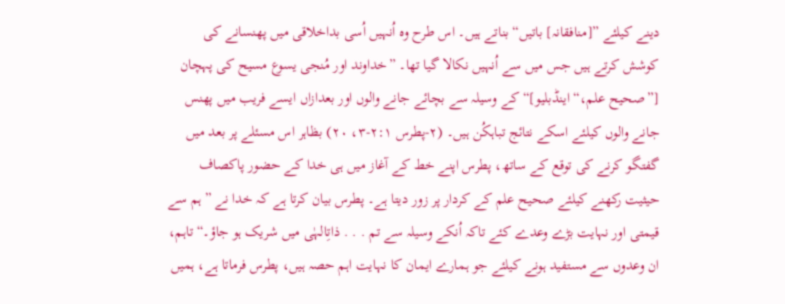دینے کیلئے ”[منافقانہ] باتیں“ بناتے ہیں۔ اس طرح وہ اُنہیں اُسی بداخلاقی میں پھنسانے کی کوشش کرتے ہیں جس میں سے اُنہیں نکالا گیا تھا۔ ”خداوند اور مُنجی یسوع مسیح کی پہچان [”صحیح علم،“ اینڈبلیو]“ کے وسیلہ سے بچائے جانے والوں اور بعدازاں ایسے فریب میں پھنس جانے والوں کیلئے اسکے نتائج تباہکُن ہیں۔ (۲-پطرس ۲:۱-۳، ۲۰) بظاہر اس مسئلے پر بعد میں گفتگو کرنے کی توقع کے ساتھ، پطرس اپنے خط کے آغاز میں ہی خدا کے حضور پاکصاف حیثیت رکھنے کیلئے صحیح علم کے کردار پر زور دیتا ہے۔ پطرس بیان کرتا ہے کہ خدا نے ”ہم سے قیمتی اور نہایت بڑے وعدے کئے تاکہ اُنکے وسیلہ سے تم . . . ذاتِالہٰی میں شریک ہو جاؤ۔“ تاہم، ان وعدوں سے مستفید ہونے کیلئے جو ہمارے ایمان کا نہایت اہم حصہ ہیں، پطرس فرماتا ہے، ہمیں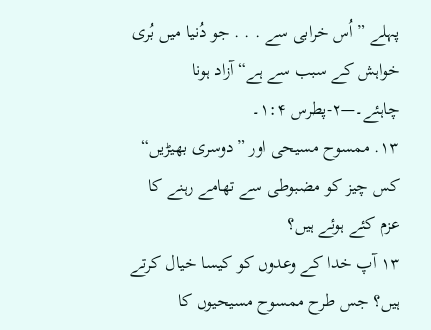پہلے ” اُس خرابی سے . . . جو دُنیا میں بُری خواہش کے سبب سے ہے“ آزاد ہونا چاہئے۔—۲-پطرس ۱:۴۔
۱۳. ممسوح مسیحی اور ”دوسری بھیڑیں“ کس چیز کو مضبوطی سے تھامے رہنے کا عزم کئے ہوئے ہیں؟
۱۳ آپ خدا کے وعدوں کو کیسا خیال کرتے ہیں؟ جس طرح ممسوح مسیحیوں کا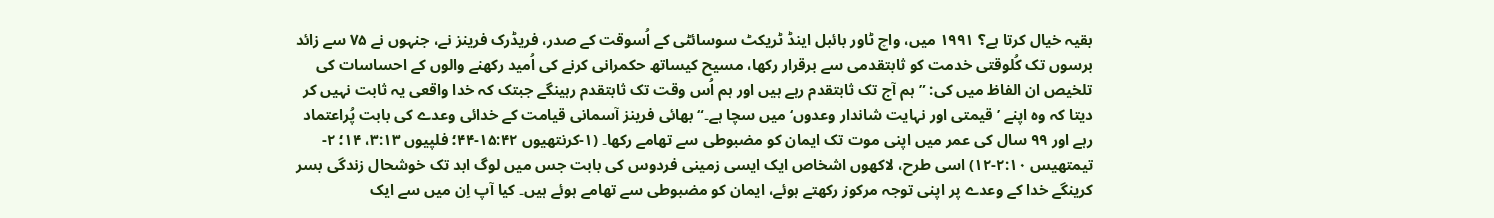بقیہ خیال کرتا ہے؟ ۱۹۹۱ میں، واچ ٹاور بائبل اینڈ ٹریکٹ سوسائٹی کے اُسوقت کے صدر، فریڈرک فرینز نے، جنہوں نے ۷۵ سے زائد برسوں تک کُلوقتی خدمت کو ثابتقدمی سے برقرار رکھا، مسیح کیساتھ حکمرانی کرنے کی اُمید رکھنے والوں کے احساسات کی تلخیص ان الفاظ میں کی: ”ہم آج تک ثابتقدم رہے ہیں اور ہم اُس وقت تک ثابتقدم رہینگے جبتک کہ خدا واقعی یہ ثابت نہیں کر دیتا کہ وہ اپنے ’قیمتی اور نہایت شاندار وعدوں‘ میں سچا ہے۔“ بھائی فرینز آسمانی قیامت کے خدائی وعدے کی بابت پُراعتماد رہے اور ۹۹ سال کی عمر میں اپنی موت تک ایمان کو مضبوطی سے تھامے رکھا۔ (۱-کرنتھیوں ۱۵:۴۲-۴۴؛ فلپیوں ۳:۱۳، ۱۴؛ ۲-تیمتھیس ۲:۱۰-۱۲) اسی طرح، لاکھوں اشخاص ایک ایسی زمینی فردوس کی بابت جس میں لوگ ابد تک خوشحال زندگی بسر کرینگے خدا کے وعدے پر اپنی توجہ مرکوز رکھتے ہوئے، ایمان کو مضبوطی سے تھامے ہوئے ہیں۔ کیا آپ اِن میں سے ایک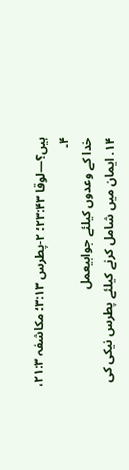ہیں؟—لوقا ۲۳:۴۳؛ ۲-پطرس ۳:۱۳؛ مکاشفہ ۲۱:۳، ۴۔
خدا کے وعدوں کیلئے جوابیعمل
۱۴. ایمان میں شامل کرنے کیلئے پطرس نیکی کی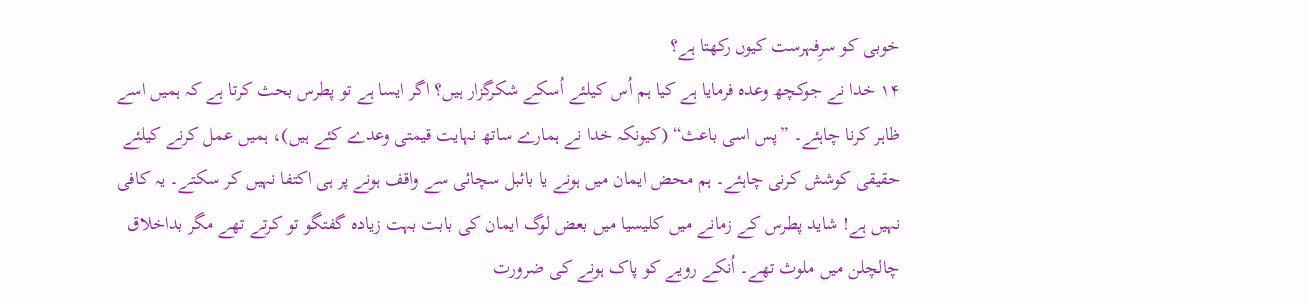خوبی کو سرِفہرست کیوں رکھتا ہے؟
۱۴ خدا نے جوکچھ وعدہ فرمایا ہے کیا ہم اُس کیلئے اُسکے شکرگزار ہیں؟ اگر ایسا ہے تو پطرس بحث کرتا ہے کہ ہمیں اسے ظاہر کرنا چاہئے۔ ”پس اسی باعث“ (کیونکہ خدا نے ہمارے ساتھ نہایت قیمتی وعدے کئے ہیں)، ہمیں عمل کرنے کیلئے حقیقی کوشش کرنی چاہئے۔ ہم محض ایمان میں ہونے یا بائبل سچائی سے واقف ہونے پر ہی اکتفا نہیں کر سکتے۔ یہ کافی نہیں ہے! شاید پطرس کے زمانے میں کلیسیا میں بعض لوگ ایمان کی بابت بہت زیادہ گفتگو تو کرتے تھے مگر بداخلاق چالچلن میں ملوث تھے۔ اُنکے رویے کو پاک ہونے کی ضرورت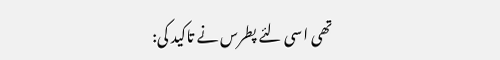تھی اسی لئے پطرس نے تاکید کی: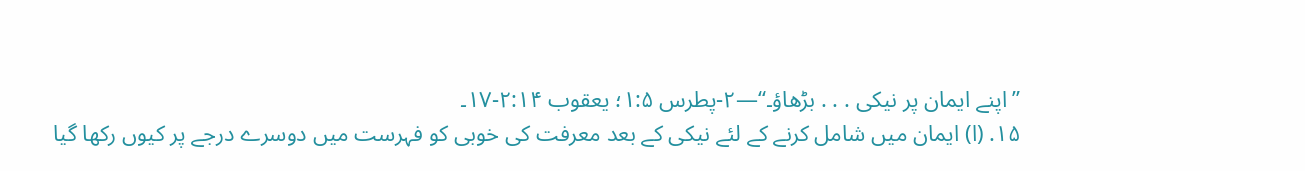”اپنے ایمان پر نیکی . . . بڑھاؤ۔“—۲-پطرس ۱:۵؛ یعقوب ۲:۱۴-۱۷۔
۱۵. (ا) ایمان میں شامل کرنے کے لئے نیکی کے بعد معرفت کی خوبی کو فہرست میں دوسرے درجے پر کیوں رکھا گیا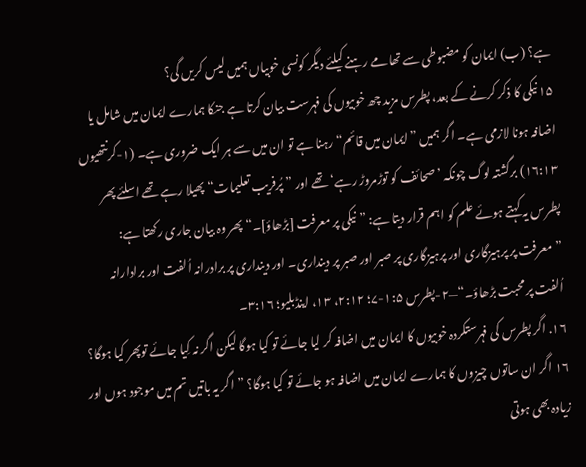ہے؟ (ب) ایمان کو مضبوطی سے تھامے رہنے کیلئے دیگر کونسی خوبیاں ہمیں لیس کریں گی؟
۱۵ نیکی کا ذکر کرنے کے بعد، پطرس مزید چھ خوبیوں کی فہرست بیان کرتا ہے جنکا ہمارے ایمان میں شامل یا اضافہ ہونا لازمی ہے۔ اگر ہمیں ”ایمان میں قائم“ رہنا ہے تو ان میں سے ہر ایک ضروری ہے۔ (۱-کرنتھیوں ۱۶:۱۳) برگشتہ لوگ چونکہ ’صحائف کو توڑمروڑ رہے‘ تھے اور ”پُرفریب تعلیمات“ پھیلا رہے تھے اسلئے پھر پطرس یہ کہتے ہوئے علم کو اہم قرار دیتا ہے: ”نیکی پر معرفت [بڑھاؤ]۔“ پھر وہ بیان جاری رکھتا ہے: ”معرفت پر پرہیزگاری اور پرہیزگاری پر صبر اور صبر پر دینداری۔ اور دینداری پر برادرانہ اُلفت اور برادارانہ اُلفت پر محبت بڑھاؤ۔“—۲-پطرس ۱:۵-۷؛ ۲:۱۲، ۱۳، اینڈبلیو؛ ۳:۱۶۔
۱۶. اگر پطرس کی فہرستکردہ خوبیوں کا ایمان میں اضافہ کر لیا جائے تو کیا ہوگا لیکن اگر نہ کِیا جائے توپھر کیا ہوگا؟
۱۶ اگر ان ساتوں چیزوں کا ہمارے ایمان میں اضافہ ہو جائے تو کیا ہوگا؟ ”اگر یہ باتیں تم میں موجود ہوں اور زیادہ بھی ہوتی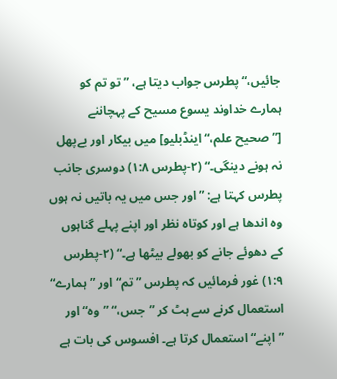جائیں،“ پطرس جواب دیتا ہے، ”تو تم کو ہمارے خداوند یسوع مسیح کے پہچاننے [”صحیح علم،“ اینڈبلیو] میں بیکار اور بےپھل نہ ہونے دینگی۔“ (۲-پطرس ۱:۸) دوسری جانب پطرس کہتا ہے: ”اور جس میں یہ باتیں نہ ہوں وہ اندھا ہے اور کوتاہ نظر اور اپنے پہلے گناہوں کے دھوئے جانے کو بھولے بیٹھا ہے۔“ (۲-پطرس ۱:۹) غور فرمائیں کہ پطرس ”تم“ اور ”ہمارے“ استعمال کرنے سے ہٹ کر ”جس،“ ”وہ“ اور ”اپنے“ استعمال کرتا ہے۔ افسوس کی بات ہے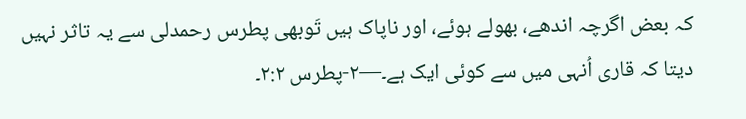کہ بعض اگرچہ اندھے، بھولے ہوئے، اور ناپاک ہیں تَوبھی پطرس رحمدلی سے یہ تاثر نہیں دیتا کہ قاری اُنہی میں سے کوئی ایک ہے۔—۲-پطرس ۲:۲۔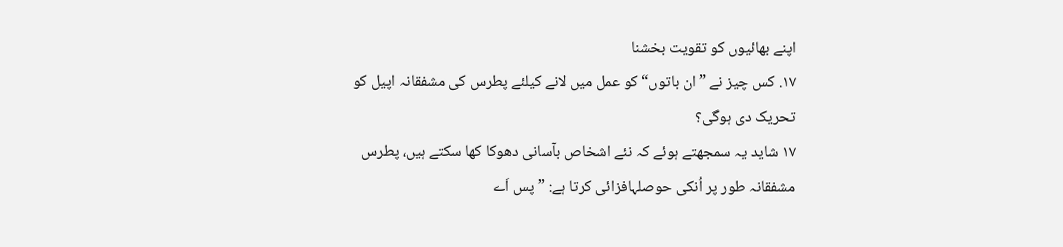اپنے بھائیوں کو تقویت بخشنا
۱۷. کس چیز نے ”ان باتوں“ کو عمل میں لانے کیلئے پطرس کی مشفقانہ اپیل کو تحریک دی ہوگی؟
۱۷ شاید یہ سمجھتے ہوئے کہ نئے اشخاص بآسانی دھوکا کھا سکتے ہیں، پطرس مشفقانہ طور پر اُنکی حوصلہافزائی کرتا ہے: ”پس اَے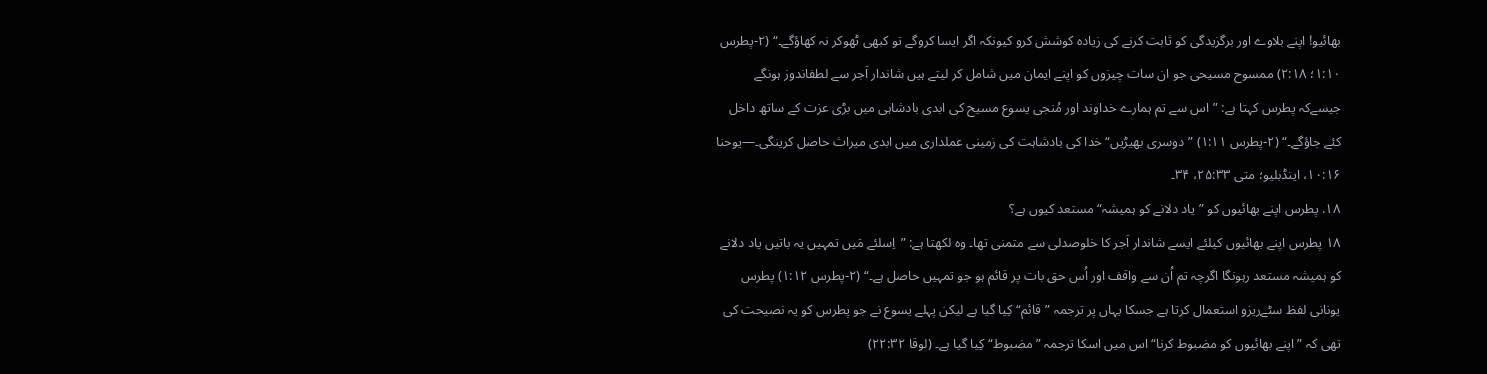بھائیو! اپنے بلاوے اور برگزیدگی کو ثابت کرنے کی زیادہ کوشش کرو کیونکہ اگر ایسا کروگے تو کبھی ٹھوکر نہ کھاؤگے۔“ (۲-پطرس ۱:۱۰؛ ۲:۱۸) ممسوح مسیحی جو ان سات چیزوں کو اپنے ایمان میں شامل کر لیتے ہیں شاندار اَجر سے لطفاندوز ہونگے جیسےکہ پطرس کہتا ہے: ”اس سے تم ہمارے خداوند اور مُنجی یسوع مسیح کی ابدی بادشاہی میں بڑی عزت کے ساتھ داخل کئے جاؤگے۔“ (۲-پطرس ۱:۱۱) ”دوسری بھیڑیں“ خدا کی بادشاہت کی زمینی عملداری میں ابدی میراث حاصل کرینگی۔—یوحنا ۱۰:۱۶، اینڈبلیو؛ متی ۲۵:۳۳، ۳۴۔
۱۸. پطرس اپنے بھائیوں کو ”یاد دلانے کو ہمیشہ“ مستعد کیوں ہے؟
۱۸ پطرس اپنے بھائیوں کیلئے ایسے شاندار اَجر کا خلوصدلی سے متمنی تھا۔ وہ لکھتا ہے: ”اِسلئے مَیں تمہیں یہ باتیں یاد دلانے کو ہمیشہ مستعد رہونگا اگرچہ تم اُن سے واقف اور اُس حق بات پر قائم ہو جو تمہیں حاصل ہے۔“ (۲-پطرس ۱:۱۲) پطرس یونانی لفظ سٹےریزو استعمال کرتا ہے جسکا یہاں پر ترجمہ ”قائم“ کِیا گیا ہے لیکن پہلے یسوع نے جو پطرس کو یہ نصیحت کی تھی کہ ”اپنے بھائیوں کو مضبوط کرنا“ اس میں اسکا ترجمہ ”مضبوط“ کِیا گیا ہے۔ (لوقا ۲۲:۳۲)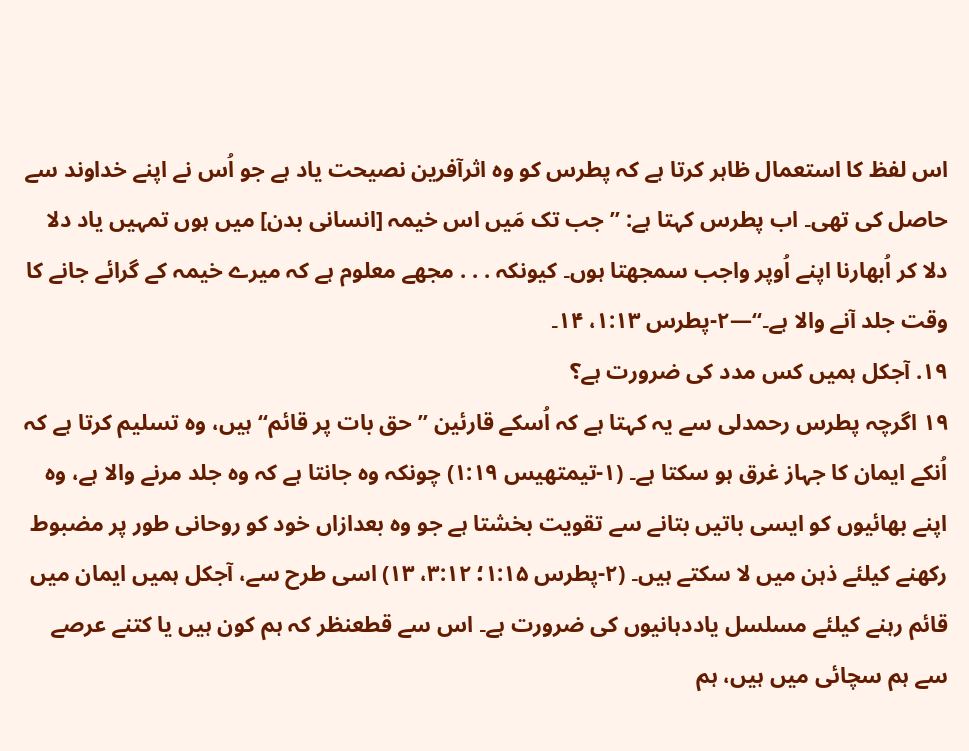اس لفظ کا استعمال ظاہر کرتا ہے کہ پطرس کو وہ اثرآفرین نصیحت یاد ہے جو اُس نے اپنے خداوند سے حاصل کی تھی۔ اب پطرس کہتا ہے: ”جب تک مَیں اس خیمہ [انسانی بدن] میں ہوں تمہیں یاد دلا دلا کر اُبھارنا اپنے اُوپر واجب سمجھتا ہوں۔ کیونکہ . . . مجھے معلوم ہے کہ میرے خیمہ کے گرائے جانے کا وقت جلد آنے والا ہے۔“—۲-پطرس ۱:۱۳، ۱۴۔
۱۹. آجکل ہمیں کس مدد کی ضرورت ہے؟
۱۹ اگرچہ پطرس رحمدلی سے یہ کہتا ہے کہ اُسکے قارئین ”حق بات پر قائم“ ہیں، وہ تسلیم کرتا ہے کہ اُنکے ایمان کا جہاز غرق ہو سکتا ہے۔ (۱-تیمتھیس ۱:۱۹) چونکہ وہ جانتا ہے کہ وہ جلد مرنے والا ہے، وہ اپنے بھائیوں کو ایسی باتیں بتانے سے تقویت بخشتا ہے جو وہ بعدازاں خود کو روحانی طور پر مضبوط رکھنے کیلئے ذہن میں لا سکتے ہیں۔ (۲-پطرس ۱:۱۵؛ ۳:۱۲، ۱۳) اسی طرح سے، آجکل ہمیں ایمان میں قائم رہنے کیلئے مسلسل یاددہانیوں کی ضرورت ہے۔ اس سے قطعنظر کہ ہم کون ہیں یا کتنے عرصے سے ہم سچائی میں ہیں، ہم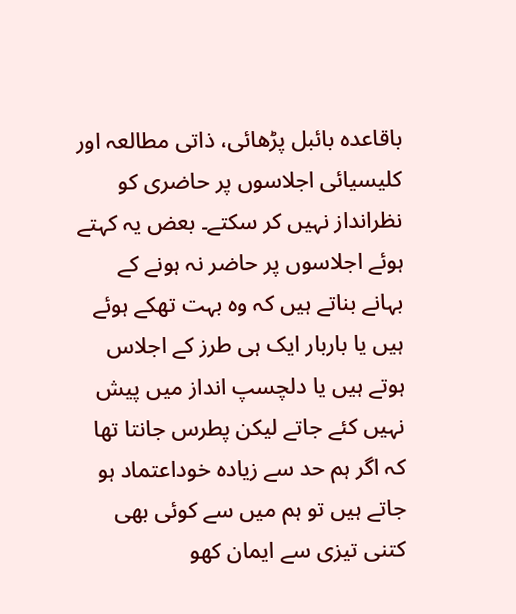باقاعدہ بائبل پڑھائی، ذاتی مطالعہ اور کلیسیائی اجلاسوں پر حاضری کو نظرانداز نہیں کر سکتے۔ بعض یہ کہتے ہوئے اجلاسوں پر حاضر نہ ہونے کے بہانے بناتے ہیں کہ وہ بہت تھکے ہوئے ہیں یا باربار ایک ہی طرز کے اجلاس ہوتے ہیں یا دلچسپ انداز میں پیش نہیں کئے جاتے لیکن پطرس جانتا تھا کہ اگر ہم حد سے زیادہ خوداعتماد ہو جاتے ہیں تو ہم میں سے کوئی بھی کتنی تیزی سے ایمان کھو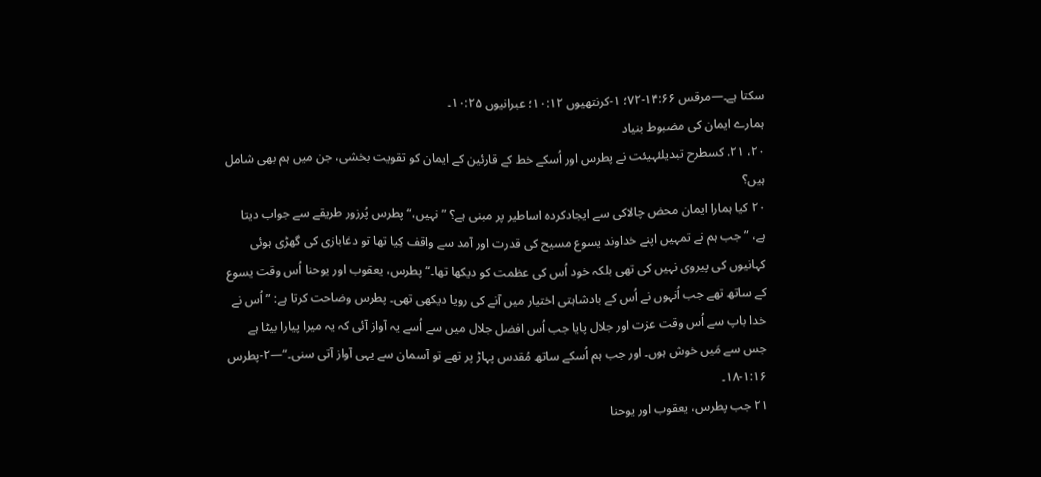سکتا ہے۔—مرقس ۱۴:۶۶-۷۲؛ ۱-کرنتھیوں ۱۰:۱۲؛ عبرانیوں ۱۰:۲۵۔
ہمارے ایمان کی مضبوط بنیاد
۲۰، ۲۱. کسطرح تبدیلئہیئت نے پطرس اور اُسکے خط کے قارئین کے ایمان کو تقویت بخشی، جن میں ہم بھی شامل ہیں؟
۲۰ کیا ہمارا ایمان محض چالاکی سے ایجادکردہ اساطیر پر مبنی ہے؟ ”نہیں،“ پطرس پُرزور طریقے سے جواب دیتا ہے، ”جب ہم نے تمہیں اپنے خداوند یسوع مسیح کی قدرت اور آمد سے واقف کِیا تھا تو دغابازی کی گھڑی ہوئی کہانیوں کی پیروی نہیں کی تھی بلکہ خود اُس کی عظمت کو دیکھا تھا۔“ پطرس، یعقوب اور یوحنا اُس وقت یسوع کے ساتھ تھے جب اُنہوں نے اُس کے بادشاہتی اختیار میں آنے کی رویا دیکھی تھی۔ پطرس وضاحت کرتا ہے: ”اُس نے خدا باپ سے اُس وقت عزت اور جلال پایا جب اُس افضل جلال میں سے اُسے یہ آواز آئی کہ یہ میرا پیارا بیٹا ہے جس سے مَیں خوش ہوں۔ اور جب ہم اُسکے ساتھ مُقدس پہاڑ پر تھے تو آسمان سے یہی آواز آتی سنی۔“—۲-پطرس ۱:۱۶-۱۸۔
۲۱ جب پطرس، یعقوب اور یوحنا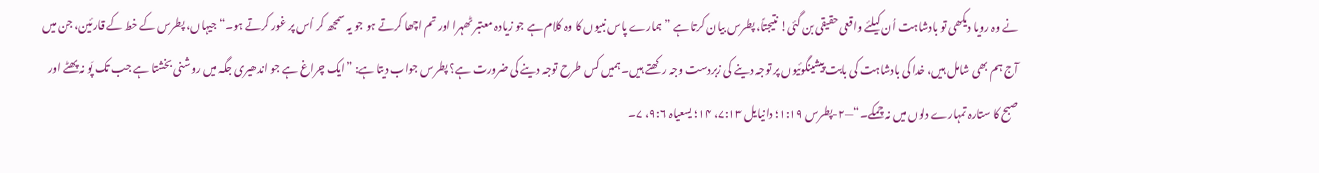نے وہ رویا دیکھی تو بادشاہت اُن کیلئے واقعی حقیقی بن گئی! نتیجتاً، پطرس بیان کرتا ہے ”ہمارے پاس نبیوں کا وہ کلام ہے جو زیادہ معتبر ٹھہرا اور تم اچھا کرتے ہو جو یہ سمجھ کر اُس پر غور کرتے ہو۔“ جیہاں، پطرس کے خط کے قارئین، جن میں آج ہم بھی شامل ہیں، خدا کی بادشاہت کی بابت پیشینگوئیوں پر توجہ دینے کی زبردست وجہ رکھتے ہیں۔ ہمیں کس طرح توجہ دینے کی ضرورت ہے؟ پطرس جواب دیتا ہے: ”ایک چراغ ہے جو اندھیری جگہ میں روشنی بخشتا ہے جب تک پَو نہ پھٹے اور صبح کا ستارہ تمہارے دلوں میں نہ چمکے۔“—۲-پطرس ۱:۱۹؛ دانیایل ۷:۱۳، ۱۴؛ یسعیاہ ۹:۶، ۷۔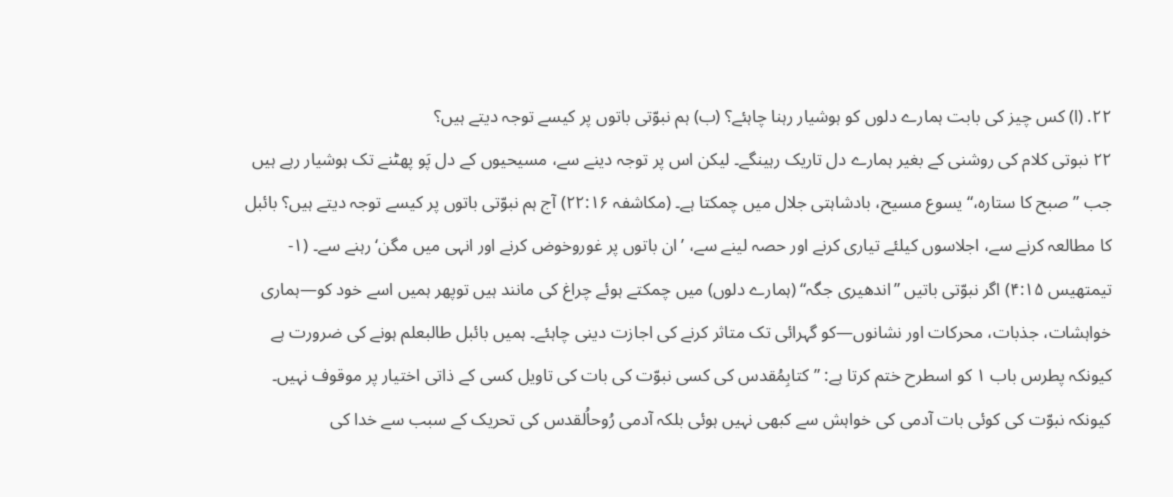۲۲. (ا) کس چیز کی بابت ہمارے دلوں کو ہوشیار رہنا چاہئے؟ (ب) ہم نبوّتی باتوں پر کیسے توجہ دیتے ہیں؟
۲۲ نبوتی کلام کی روشنی کے بغیر ہمارے دل تاریک رہینگے۔ لیکن اس پر توجہ دینے سے، مسیحیوں کے دل پَو پھٹنے تک ہوشیار رہے ہیں جب ”صبح کا ستارہ،“ یسوع مسیح، بادشاہتی جلال میں چمکتا ہے۔ (مکاشفہ ۲۲:۱۶) آج ہم نبوّتی باتوں پر کیسے توجہ دیتے ہیں؟ بائبل کا مطالعہ کرنے سے، اجلاسوں کیلئے تیاری کرنے اور حصہ لینے سے، ’ان باتوں پر غوروخوض کرنے اور انہی میں مگن‘ رہنے سے۔ (۱-تیمتھیس ۴:۱۵) اگر نبوّتی باتیں ”اندھیری جگہ“ (ہمارے دلوں) میں چمکتے ہوئے چراغ کی مانند ہیں توپھر ہمیں اسے خود کو—ہماری خواہشات، جذبات، محرکات اور نشانوں—کو گہرائی تک متاثر کرنے کی اجازت دینی چاہئے۔ ہمیں بائبل طالبعلم ہونے کی ضرورت ہے کیونکہ پطرس باب ۱ کو اسطرح ختم کرتا ہے: ”کتابِمُقدس کی کسی نبوّت کی بات کی تاویل کسی کے ذاتی اختیار پر موقوف نہیں۔ کیونکہ نبوّت کی کوئی بات آدمی کی خواہش سے کبھی نہیں ہوئی بلکہ آدمی رُوحاُلقدس کی تحریک کے سبب سے خدا کی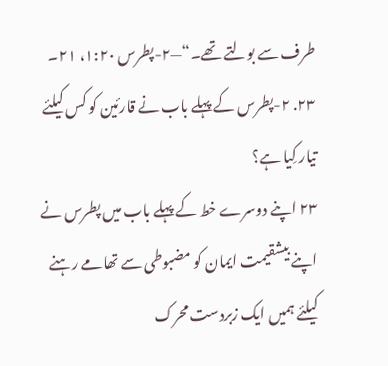طرف سے بولتے تھے۔“—۲-پطرس ۱:۲۰، ۲۱۔
۲۳. ۲-پطرس کے پہلے باب نے قارئین کو کس کیلئے تیار کِیا ہے؟
۲۳ اپنے دوسرے خط کے پہلے باب میں پطرس نے اپنے بیشقیمت ایمان کو مضبوطی سے تھامے رہنے کیلئے ہمیں ایک زبردست محرک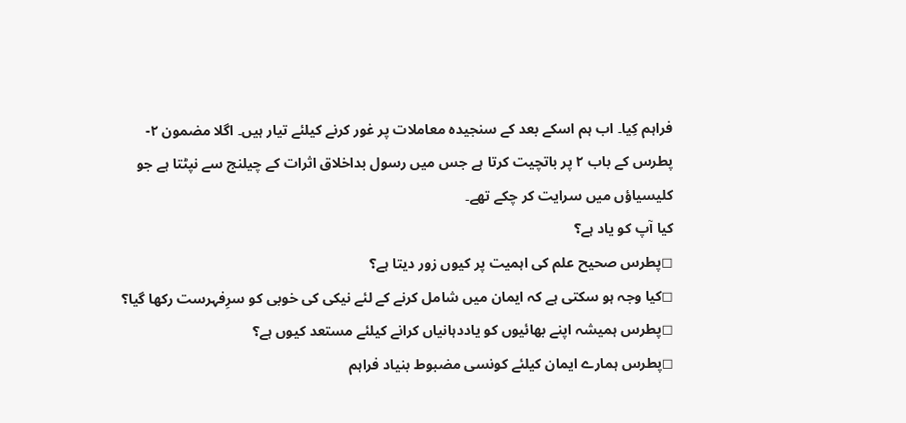فراہم کِیا۔ اب ہم اسکے بعد کے سنجیدہ معاملات پر غور کرنے کیلئے تیار ہیں۔ اگلا مضمون ۲-پطرس کے باب ۲ پر باتچیت کرتا ہے جس میں رسول بداخلاق اثرات کے چیلنج سے نپٹتا ہے جو کلیسیاؤں میں سرایت کر چکے تھے۔
کیا آپ کو یاد ہے؟
◻پطرس صحیح علم کی اہمیت پر کیوں زور دیتا ہے؟
◻کیا وجہ ہو سکتی ہے کہ ایمان میں شامل کرنے کے لئے نیکی کی خوبی کو سرِفہرست رکھا گیا؟
◻پطرس ہمیشہ اپنے بھائیوں کو یاددہانیاں کرانے کیلئے مستعد کیوں ہے؟
◻پطرس ہمارے ایمان کیلئے کونسی مضبوط بنیاد فراہم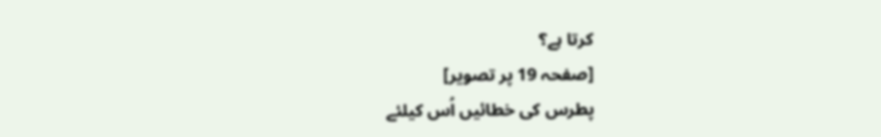کرتا ہے؟
[صفحہ 19 پر تصویر]
پطرس کی خطائیں اُس کیلئے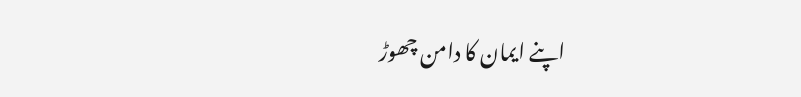اپنے ایمان کا دامن چھوڑ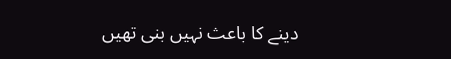دینے کا باعث نہیں بنی تھیں